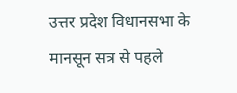उत्तर प्रदेश विधानसभा के मानसून सत्र से पहले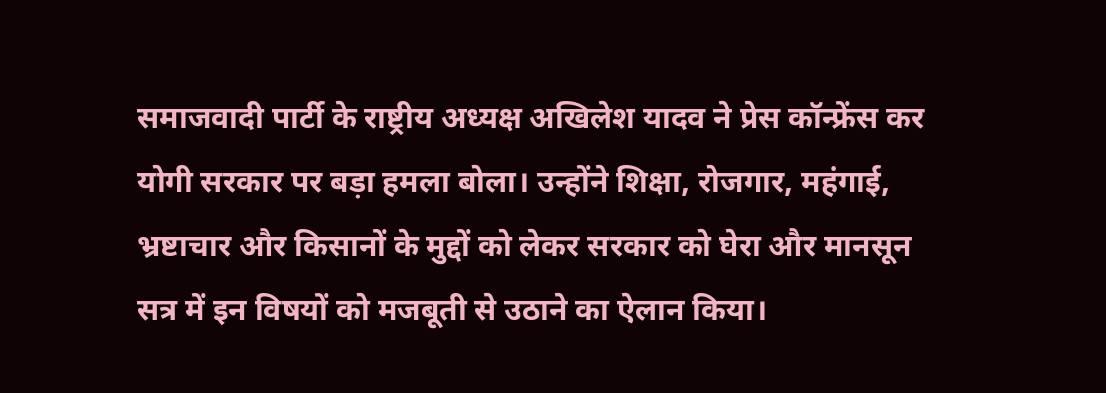समाजवादी पार्टी के राष्ट्रीय अध्यक्ष अखिलेश यादव ने प्रेस कॉन्फ्रेंस कर योगी सरकार पर बड़ा हमला बोला। उन्होंने शिक्षा, रोजगार, महंगाई, भ्रष्टाचार और किसानों के मुद्दों को लेकर सरकार को घेरा और मानसून सत्र में इन विषयों को मजबूती से उठाने का ऐलान किया।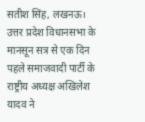सतीश सिंह, लखनऊ। उत्तर प्रदेश विधानसभा के मानसून सत्र से एक दिन पहले समाजवादी पार्टी के राष्ट्रीय अध्यक्ष अखिलेश यादव ने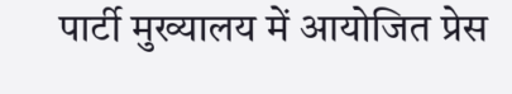पार्टी मुख्यालय में आयोजित प्रेस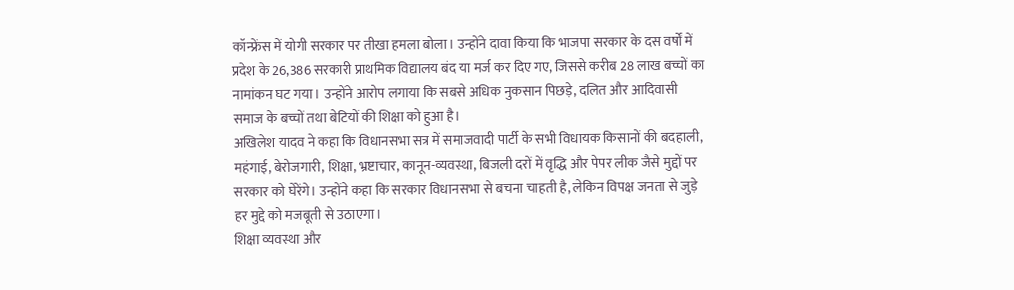कॉन्फ्रेंस में योगी सरकार पर तीखा हमला बोला। उन्होंने दावा किया कि भाजपा सरकार के दस वर्षों में प्रदेश के 26,386 सरकारी प्राथमिक विद्यालय बंद या मर्ज कर दिए गए, जिससे करीब 28 लाख बच्चों का नामांकन घट गया। उन्होंने आरोप लगाया कि सबसे अधिक नुकसान पिछड़े, दलित और आदिवासी समाज के बच्चों तथा बेटियों की शिक्षा को हुआ है।
अखिलेश यादव ने कहा कि विधानसभा सत्र में समाजवादी पार्टी के सभी विधायक किसानों की बदहाली, महंगाई, बेरोजगारी, शिक्षा, भ्रष्टाचार, कानून-व्यवस्था, बिजली दरों में वृद्धि और पेपर लीक जैसे मुद्दों पर सरकार को घेरेंगे। उन्होंने कहा कि सरकार विधानसभा से बचना चाहती है, लेकिन विपक्ष जनता से जुड़े हर मुद्दे को मजबूती से उठाएगा।
शिक्षा व्यवस्था और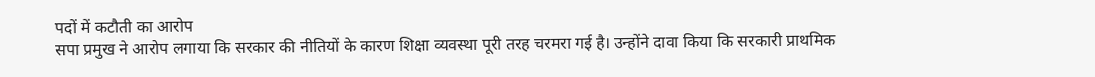पदों में कटौती का आरोप
सपा प्रमुख ने आरोप लगाया कि सरकार की नीतियों के कारण शिक्षा व्यवस्था पूरी तरह चरमरा गई है। उन्होंने दावा किया कि सरकारी प्राथमिक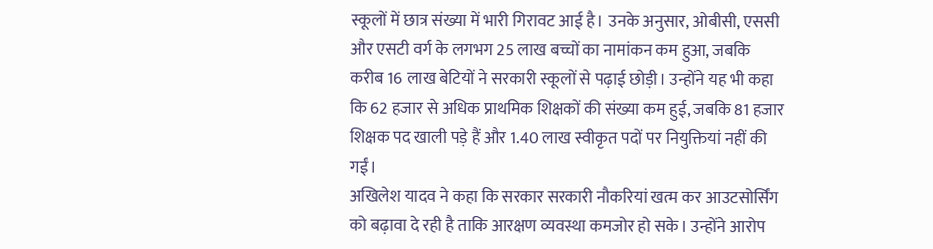स्कूलों में छात्र संख्या में भारी गिरावट आई है। उनके अनुसार, ओबीसी, एससी और एसटी वर्ग के लगभग 25 लाख बच्चों का नामांकन कम हुआ, जबकि करीब 16 लाख बेटियों ने सरकारी स्कूलों से पढ़ाई छोड़ी। उन्होंने यह भी कहा कि 62 हजार से अधिक प्राथमिक शिक्षकों की संख्या कम हुई, जबकि 81 हजार शिक्षक पद खाली पड़े हैं और 1.40 लाख स्वीकृत पदों पर नियुक्तियां नहीं की गईं।
अखिलेश यादव ने कहा कि सरकार सरकारी नौकरियां खत्म कर आउटसोर्सिंग को बढ़ावा दे रही है ताकि आरक्षण व्यवस्था कमजोर हो सके। उन्होंने आरोप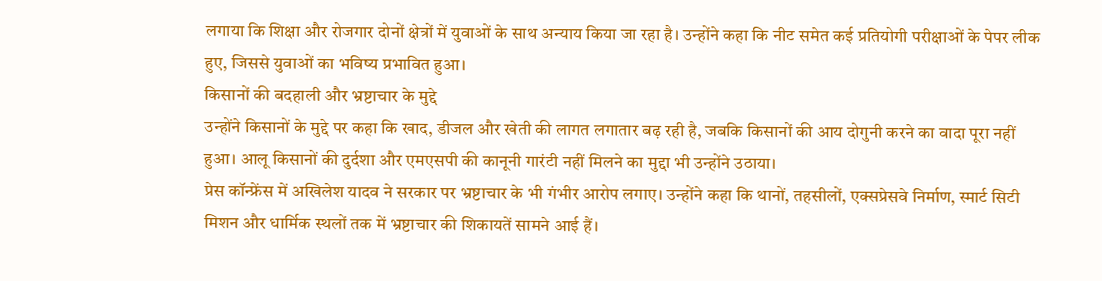लगाया कि शिक्षा और रोजगार दोनों क्षेत्रों में युवाओं के साथ अन्याय किया जा रहा है। उन्होंने कहा कि नीट समेत कई प्रतियोगी परीक्षाओं के पेपर लीक हुए, जिससे युवाओं का भविष्य प्रभावित हुआ।
किसानों की बदहाली और भ्रष्टाचार के मुद्दे
उन्होंने किसानों के मुद्दे पर कहा कि खाद, डीजल और खेती की लागत लगातार बढ़ रही है, जबकि किसानों की आय दोगुनी करने का वादा पूरा नहीं हुआ। आलू किसानों की दुर्दशा और एमएसपी की कानूनी गारंटी नहीं मिलने का मुद्दा भी उन्होंने उठाया।
प्रेस कॉन्फ्रेंस में अखिलेश यादव ने सरकार पर भ्रष्टाचार के भी गंभीर आरोप लगाए। उन्होंने कहा कि थानों, तहसीलों, एक्सप्रेसवे निर्माण, स्मार्ट सिटी मिशन और धार्मिक स्थलों तक में भ्रष्टाचार की शिकायतें सामने आई हैं।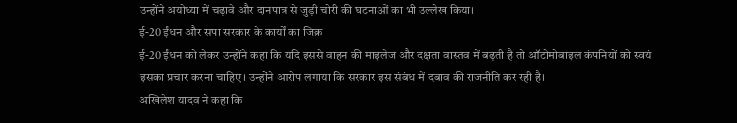उन्होंने अयोध्या में चढ़ावे और दानपात्र से जुड़ी चोरी की घटनाओं का भी उल्लेख किया।
ई-20 ईंधन और सपा सरकार के कार्यों का जिक्र
ई-20 ईंधन को लेकर उन्होंने कहा कि यदि इससे वाहन की माइलेज और दक्षता वास्तव में बढ़ती है तो ऑटोमोबाइल कंपनियों को स्वयं इसका प्रचार करना चाहिए। उन्होंने आरोप लगाया कि सरकार इस संबंध में दबाव की राजनीति कर रही है।
अखिलेश यादव ने कहा कि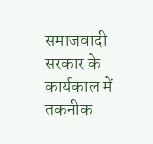समाजवादी सरकार के कार्यकाल में तकनीक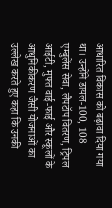आधारित विकास को बढ़ावा दिया गया था। उन्होंने डायल-100, 108 एम्बुलेंस सेवा, लैपटॉप वितरण, ट्रिपल आईटी, मुफ्त वाई-फाई और स्कूलों के आधुनिकीकरण जैसी योजनाओं का उल्लेख करते हुए कहा कि उनकी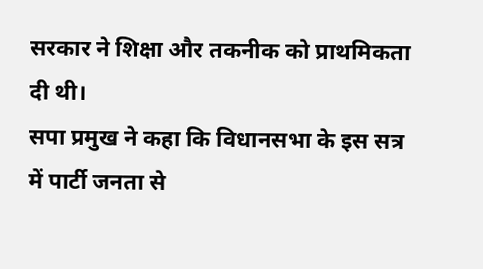सरकार ने शिक्षा और तकनीक को प्राथमिकता दी थी।
सपा प्रमुख ने कहा कि विधानसभा के इस सत्र में पार्टी जनता से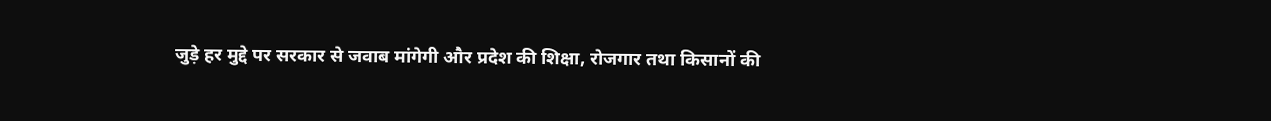जुड़े हर मुद्दे पर सरकार से जवाब मांगेगी और प्रदेश की शिक्षा, रोजगार तथा किसानों की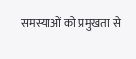समस्याओं को प्रमुखता से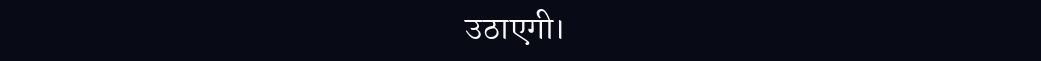उठाएगी।